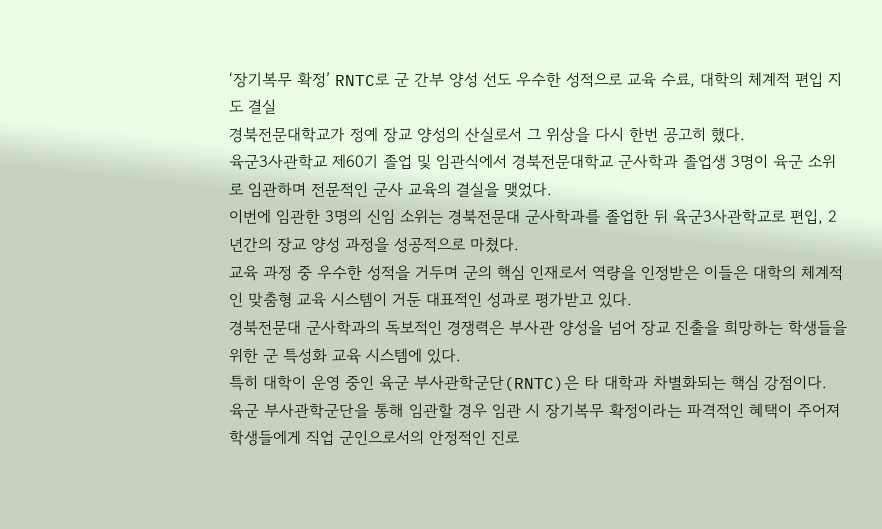‘장기복무 확정’ RNTC로 군 간부 양성 선도 우수한 성적으로 교육 수료, 대학의 체계적 편입 지도 결실
경북전문대학교가 정예 장교 양성의 산실로서 그 위상을 다시 한번 공고히 했다.
육군3사관학교 제60기 졸업 및 임관식에서 경북전문대학교 군사학과 졸업생 3명이 육군 소위로 임관하며 전문적인 군사 교육의 결실을 맺었다.
이번에 임관한 3명의 신임 소위는 경북전문대 군사학과를 졸업한 뒤 육군3사관학교로 편입, 2년간의 장교 양성 과정을 성공적으로 마쳤다.
교육 과정 중 우수한 성적을 거두며 군의 핵심 인재로서 역량을 인정받은 이들은 대학의 체계적인 맞춤형 교육 시스템이 거둔 대표적인 성과로 평가받고 있다.
경북전문대 군사학과의 독보적인 경쟁력은 부사관 양성을 넘어 장교 진출을 희망하는 학생들을 위한 군 특성화 교육 시스템에 있다.
특히 대학이 운영 중인 육군 부사관학군단(RNTC)은 타 대학과 차별화되는 핵심 강점이다.
육군 부사관학군단을 통해 임관할 경우 임관 시 장기복무 확정이라는 파격적인 혜택이 주어져 학생들에게 직업 군인으로서의 안정적인 진로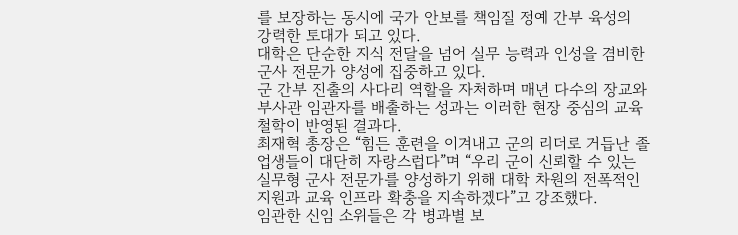를 보장하는 동시에 국가 안보를 책임질 정예 간부 육성의 강력한 토대가 되고 있다.
대학은 단순한 지식 전달을 넘어 실무 능력과 인성을 겸비한 군사 전문가 양성에 집중하고 있다.
군 간부 진출의 사다리 역할을 자처하며 매년 다수의 장교와 부사관 임관자를 배출하는 성과는 이러한 현장 중심의 교육 철학이 반영된 결과다.
최재혁 총장은 “힘든 훈련을 이겨내고 군의 리더로 거듭난 졸업생들이 대단히 자랑스럽다”며 “우리 군이 신뢰할 수 있는 실무형 군사 전문가를 양성하기 위해 대학 차원의 전폭적인 지원과 교육 인프라 확충을 지속하겠다”고 강조했다.
임관한 신임 소위들은 각 병과별 보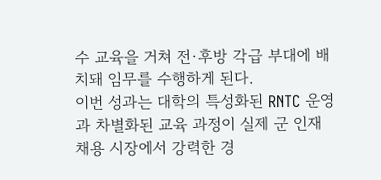수 교육을 거쳐 전·후방 각급 부대에 배치돼 임무를 수행하게 된다.
이번 성과는 대학의 특성화된 RNTC 운영과 차별화된 교육 과정이 실제 군 인재 채용 시장에서 강력한 경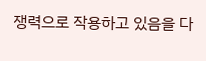쟁력으로 작용하고 있음을 다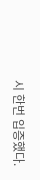시 한번 입증했다.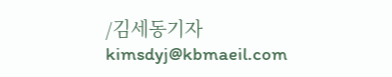/김세동기자 kimsdyj@kbmaeil.com